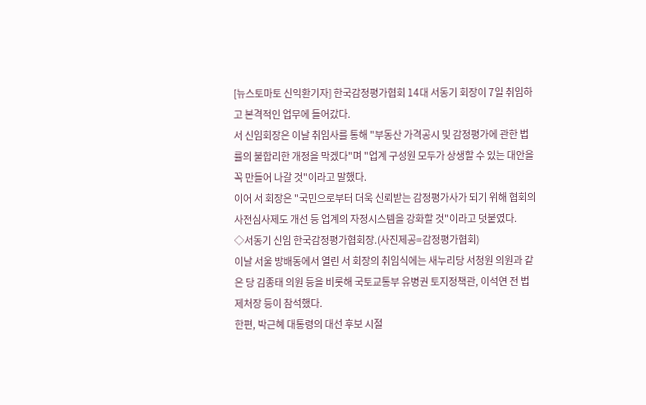[뉴스토마토 신익환기자] 한국감정평가협회 14대 서동기 회장이 7일 취임하고 본격적인 업무에 들어갔다.
서 신임회장은 이날 취임사를 통해 "부동산 가격공시 및 감정평가에 관한 법률의 불합리한 개정을 막겠다"며 "업계 구성원 모두가 상생할 수 있는 대안을 꼭 만들어 나갈 것"이라고 말했다.
이어 서 회장은 "국민으로부터 더욱 신뢰받는 감정평가사가 되기 위해 협회의 사전심사제도 개선 등 업계의 자정시스템을 강화할 것"이라고 덧붙였다.
◇서동기 신임 한국감정평가협회장.(사진제공=감정평가협회)
이날 서울 방배동에서 열린 서 회장의 취임식에는 새누리당 서청원 의원과 같은 당 김종태 의원 등을 비롯해 국토교통부 유병권 토지정책관, 이석연 전 법제처장 등이 참석했다.
한편, 박근혜 대통령의 대선 후보 시절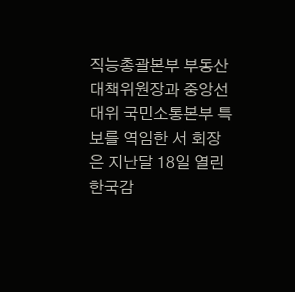직능총괄본부 부동산대책위원장과 중앙선대위 국민소통본부 특보를 역임한 서 회장은 지난달 18일 열린 한국감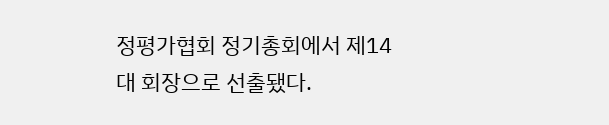정평가협회 정기총회에서 제14대 회장으로 선출됐다.